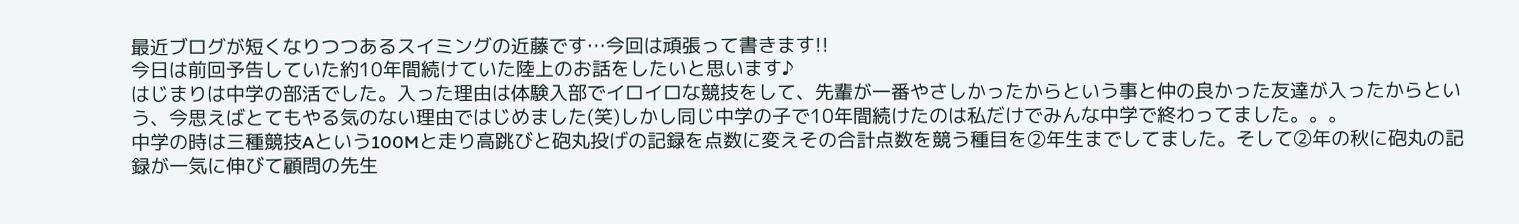最近ブログが短くなりつつあるスイミングの近藤です…今回は頑張って書きます!!
今日は前回予告していた約10年間続けていた陸上のお話をしたいと思います♪
はじまりは中学の部活でした。入った理由は体験入部でイロイロな競技をして、先輩が一番やさしかったからという事と仲の良かった友達が入ったからという、今思えばとてもやる気のない理由ではじめました(笑)しかし同じ中学の子で10年間続けたのは私だけでみんな中学で終わってました。。。
中学の時は三種競技Aという100Mと走り高跳びと砲丸投げの記録を点数に変えその合計点数を競う種目を②年生までしてました。そして②年の秋に砲丸の記録が一気に伸びて顧問の先生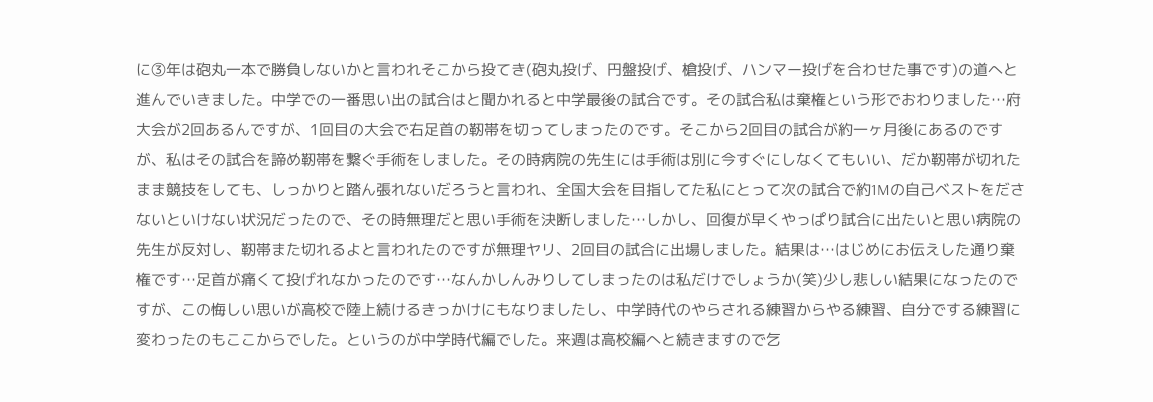に③年は砲丸一本で勝負しないかと言われそこから投てき(砲丸投げ、円盤投げ、槍投げ、ハンマー投げを合わせた事です)の道へと進んでいきました。中学での一番思い出の試合はと聞かれると中学最後の試合です。その試合私は棄権という形でおわりました…府大会が2回あるんですが、1回目の大会で右足首の靭帯を切ってしまったのです。そこから2回目の試合が約一ヶ月後にあるのですが、私はその試合を諦め靭帯を繋ぐ手術をしました。その時病院の先生には手術は別に今すぐにしなくてもいい、だか靭帯が切れたまま競技をしても、しっかりと踏ん張れないだろうと言われ、全国大会を目指してた私にとって次の試合で約1Mの自己ベストをださないといけない状況だったので、その時無理だと思い手術を決断しました…しかし、回復が早くやっぱり試合に出たいと思い病院の先生が反対し、靭帯また切れるよと言われたのですが無理ヤリ、2回目の試合に出場しました。結果は…はじめにお伝えした通り棄権です…足首が痛くて投げれなかったのです…なんかしんみりしてしまったのは私だけでしょうか(笑)少し悲しい結果になったのですが、この悔しい思いが高校で陸上続けるきっかけにもなりましたし、中学時代のやらされる練習からやる練習、自分でする練習に変わったのもここからでした。というのが中学時代編でした。来週は高校編へと続きますので乞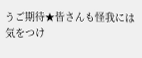うご期待★皆さんも怪我には気をつけ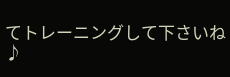てトレーニングして下さいね♪